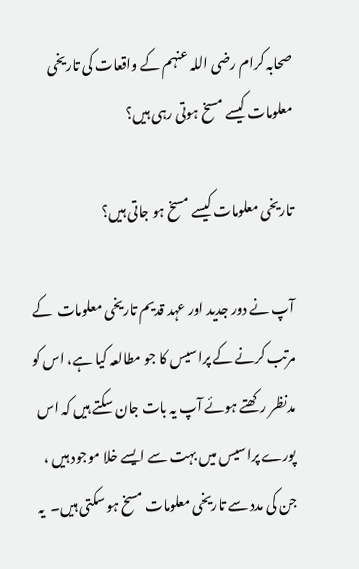صحابہ کرام رضی اللہ عنہم کے واقعات کی تاریخی معلومات کیسے مسخ ہوتی رہی ہیں؟

تاریخی معلومات کیسے مسخ ہو جاتی ہیں؟

آپ نے دور جدید اور عہد قدیم تاریخی معلومات  کے مرتب کرنے کے پراسیس کا جو مطالعہ کیا ہے، اس کو مدنظر رکھتے ہوئے آپ یہ بات جان سکتے ہیں کہ اس پورے پراسیس میں بہت سے ایسے خلا موجود ہیں ، جن کی مدد سے تاریخی معلومات مسخ ہو سکتی ہیں۔  یہ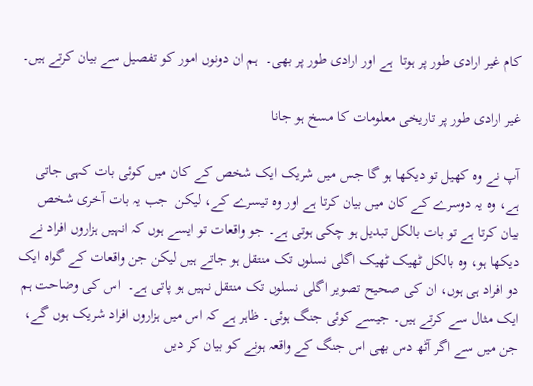کام غیر ارادی طور پر ہوتا  ہے اور ارادی طور پر بھی۔  ہم ان دونوں امور کو تفصیل سے بیان کرتے ہیں۔

غیر ارادی طور پر تاریخی معلومات کا مسخ ہو جانا

آپ نے وہ کھیل تو دیکھا ہو گا جس میں شریک ایک شخص کے کان میں کوئی بات کہی جاتی ہے، وہ یہ دوسرے کے کان میں بیان کرتا ہے اور وہ تیسرے کے، لیکن  جب یہ بات آخری شخص بیان کرتا ہے تو بات بالکل تبدیل ہو چکی ہوتی ہے۔ جو واقعات تو ایسے ہوں کہ انہیں ہزاروں افراد نے دیکھا ہو، وہ بالکل ٹھیک ٹھیک اگلی نسلوں تک منتقل ہو جاتے ہیں لیکن جن واقعات کے گواہ ایک دو افراد ہی ہوں، ان کی صحیح تصویر اگلی نسلوں تک منتقل نہیں ہو پاتی ہے۔  اس کی وضاحت ہم ایک مثال سے کرتے ہیں۔ جیسے کوئی جنگ ہوئی۔ ظاہر ہے کہ اس میں ہزاروں افراد شریک ہوں گے، جن میں سے اگر آٹھ دس بھی اس جنگ کے واقعہ ہونے کو بیان کر دیں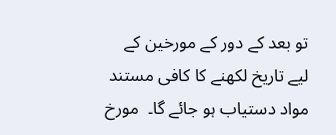تو بعد کے دور کے مورخین کے لیے تاریخ لکھنے کا کافی مستند مواد دستیاب ہو جائے گا۔  مورخ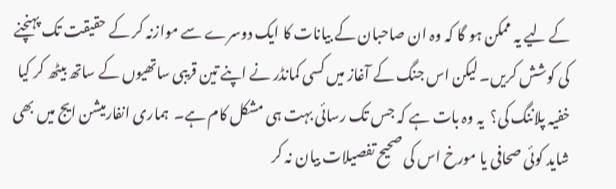کے لیے یہ ممکن ہو گا کہ وہ ان صاحبان کے بیانات کا ایک دوسرے سے موازنہ کر کے حقیقت تک پہنچنے کی کوشش کریں۔ لیکن اس جنگ کے آغاز میں کسی کمانڈر نے اپنے تین قریبی ساتھیوں کے ساتھ بیٹھ کر کیا خفیہ پلاننگ کی؟  یہ وہ بات ہے کہ جس تک رسائی بہت ہی مشکل کام ہے۔  ہماری انفارمیشن ایج میں بھی شاید کوئی صحافی یا مورخ اس کی صحیح تفصیلات بیان نہ کر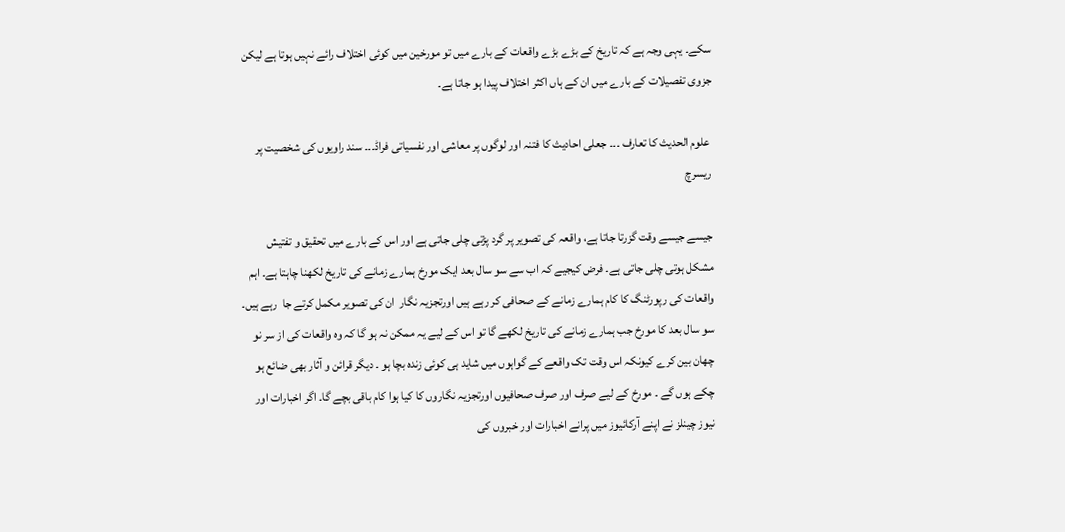سکے۔ یہی وجہ ہے کہ تاریخ کے بڑے بڑے واقعات کے بارے میں تو مورخین میں کوئی اختلاف رائے نہیں ہوتا ہے لیکن جزوی تفصیلات کے بارے میں ان کے ہاں اکثر اختلاف پیدا ہو جاتا ہے۔

 علوم الحدیث کا تعارف ۔۔۔ جعلی احادیث کا فتنہ اور لوگوں پر معاشی اور نفسیاتی فراڈ۔۔۔ سند راویوں کی شخصیت پر ریسرچ

جیسے جیسے وقت گزرتا جاتا ہے، واقعہ کی تصویر پر گرد پڑتی چلی جاتی ہے اور اس کے بارے میں تحقیق و تفتیش مشکل ہوتی چلی جاتی ہے۔ فرض کیجیے کہ اب سے سو سال بعد ایک مورخ ہمارے زمانے کی تاریخ لکھنا چاہتا ہے۔ اہم واقعات کی رپورٹنگ کا کام ہمارے زمانے کے صحافی کر رہے ہیں اورتجزیہ نگار  ان کی تصویر مکمل کرتے جا  رہے ہیں۔  سو سال بعد کا مورخ جب ہمارے زمانے کی تاریخ لکھے گا تو اس کے لیے یہ ممکن نہ ہو گا کہ وہ واقعات کی از سر نو چھان بین کرے کیونکہ اس وقت تک واقعے کے گواہوں میں شاید ہی کوئی زندہ بچا ہو ۔ دیگر قرائن و آثار بھی ضائع ہو چکے ہوں گے ۔ مورخ کے لیے صرف اور صرف صحافیوں اورتجزیہ نگاروں کا کیا ہوا کام باقی بچے گا۔ اگر اخبارات اور نیوز چینلز نے اپنے آرکائیوز میں پرانے اخبارات اور خبروں کی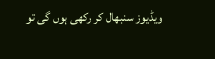ویڈیوز سنبھال کر رکھی ہوں گی تو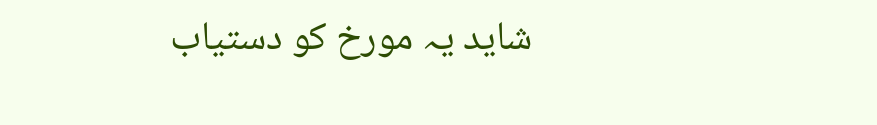شاید یہ مورخ کو دستیاب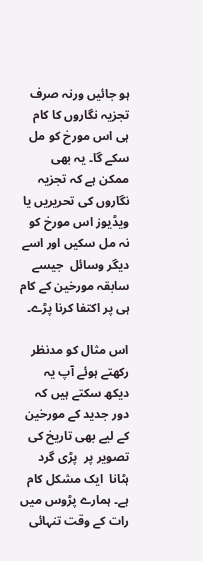ہو جائیں ورنہ صرف تجزیہ نگاروں کا کام ہی اس مورخ کو مل سکے گا۔ یہ بھی ممکن ہے کہ تجزیہ نگاروں کی تحریریں یا ویڈیوز اس مورخ کو نہ مل سکیں اور اسے دیگر وسائل  جیسے سابقہ مورخین کے کام ہی پر اکتفا کرنا پڑے۔

اس مثال کو مدنظر رکھتے ہوئے آپ یہ دیکھ سکتے ہیں کہ دور جدید کے مورخین کے لیے بھی تاریخ کی تصویر پر  پڑی گرد ہٹانا  ایک مشکل کام ہے۔ ہمارے پڑوس میں رات کے وقت تنہائی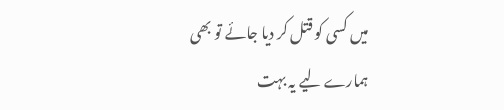میں کسی کو قتل کر دیا جائے تو بھی ہمارے لیے یہ بہت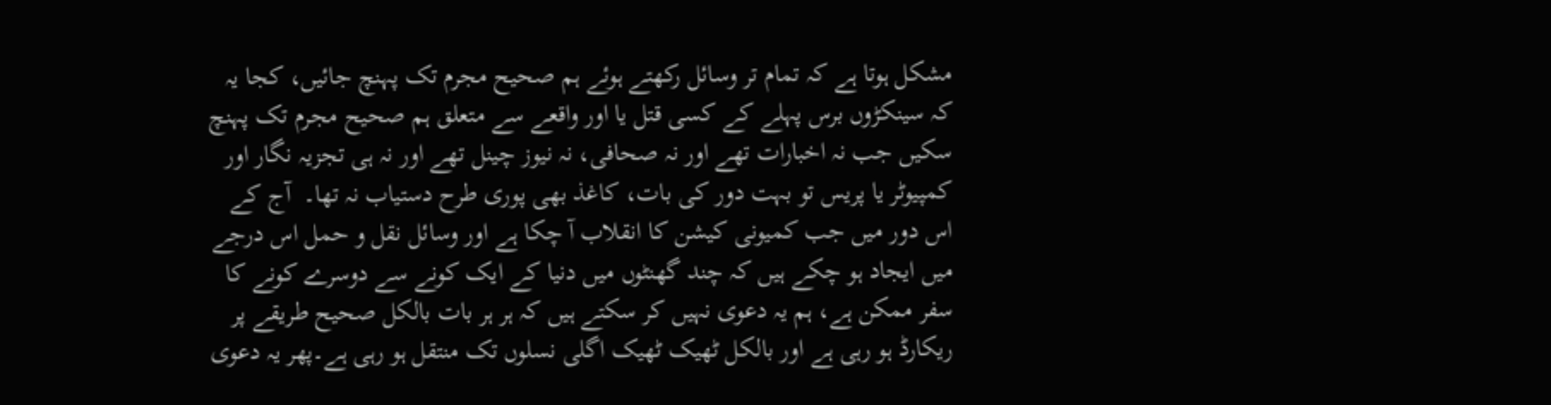مشکل ہوتا ہے کہ تمام تر وسائل رکھتے ہوئے ہم صحیح مجرم تک پہنچ جائیں، کجا یہ کہ سینکڑوں برس پہلے کے کسی قتل یا اور واقعے سے متعلق ہم صحیح مجرم تک پہنچ سکیں جب نہ اخبارات تھے اور نہ صحافی، نہ نیوز چینل تھے اور نہ ہی تجزیہ نگار اور کمپیوٹر یا پریس تو بہت دور کی بات، کاغذ بھی پوری طرح دستیاب نہ تھا۔  آج کے اس دور میں جب کمیونی کیشن کا انقلاب آ چکا ہے اور وسائل نقل و حمل اس درجے میں ایجاد ہو چکے ہیں کہ چند گھنٹوں میں دنیا کے ایک کونے سے دوسرے کونے کا سفر ممکن ہے، ہم یہ دعوی نہیں کر سکتے ہیں کہ ہر ہر بات بالکل صحیح طریقے پر ریکارڈ ہو رہی ہے اور بالکل ٹھیک ٹھیک اگلی نسلوں تک منتقل ہو رہی ہے۔پھر یہ دعوی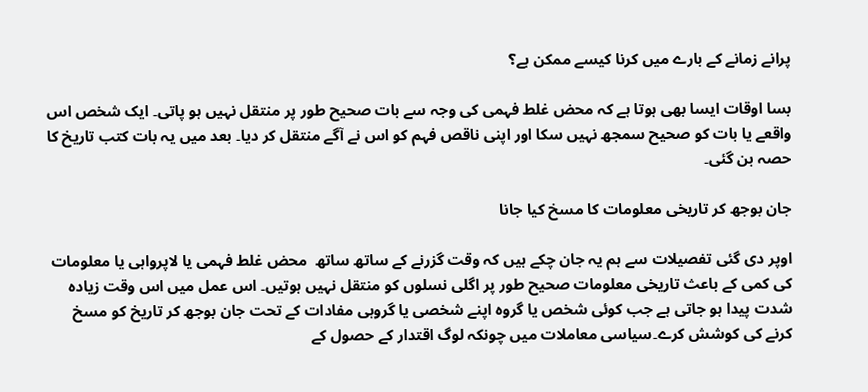پرانے زمانے کے بارے میں کرنا کیسے ممکن ہے؟

بسا اوقات ایسا بھی ہوتا ہے کہ محض غلط فہمی کی وجہ سے بات صحیح طور پر منتقل نہیں ہو پاتی۔ ایک شخص اس واقعے یا بات کو صحیح سمجھ نہیں سکا اور اپنی ناقص فہم کو اس نے آگے منتقل کر دیا۔ بعد میں یہ بات کتب تاریخ کا حصہ بن گئی۔

جان بوجھ کر تاریخی معلومات کا مسخ کیا جانا

اوپر دی گئی تفصیلات سے ہم یہ جان چکے ہیں کہ وقت گزرنے کے ساتھ ساتھ  محض غلط فہمی یا لاپرواہی یا معلومات کی کمی کے باعث تاریخی معلومات صحیح طور پر اگلی نسلوں کو منتقل نہیں ہوتیں۔ اس عمل میں اس وقت زیادہ شدت پیدا ہو جاتی ہے جب کوئی شخص یا گروہ اپنے شخصی یا گروہی مفادات کے تحت جان بوجھ کر تاریخ کو مسخ کرنے کی کوشش کرے۔سیاسی معاملات میں چونکہ لوگ اقتدار کے حصول کے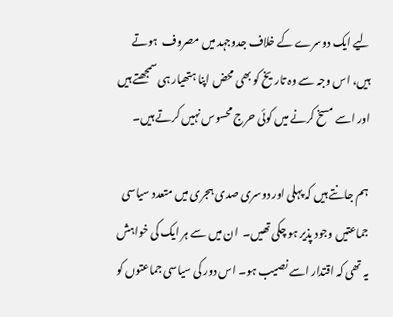لیے ایک دوسرے کے خلاف جدوجہد میں مصروف  ہوتے ہیں، اس وجہ سے وہ تاریخ کو بھی محض اپنا ہتھیار ہی سمجھتے ہیں اور اسے مسخ کرنے میں کوئی حرج محسوس نہیں کرتے ہیں۔

ہم جانتے ہیں کہ پہلی اور دوسری صدی ہجری میں متعدد سیاسی جماعتیں وجود پذیر ہو چکی تھیں۔  ان میں سے ہر ایک کی خواہش یہ تھی کہ اقتدار اسے نصیب ہو۔ اس دور کی سیاسی جماعتوں کو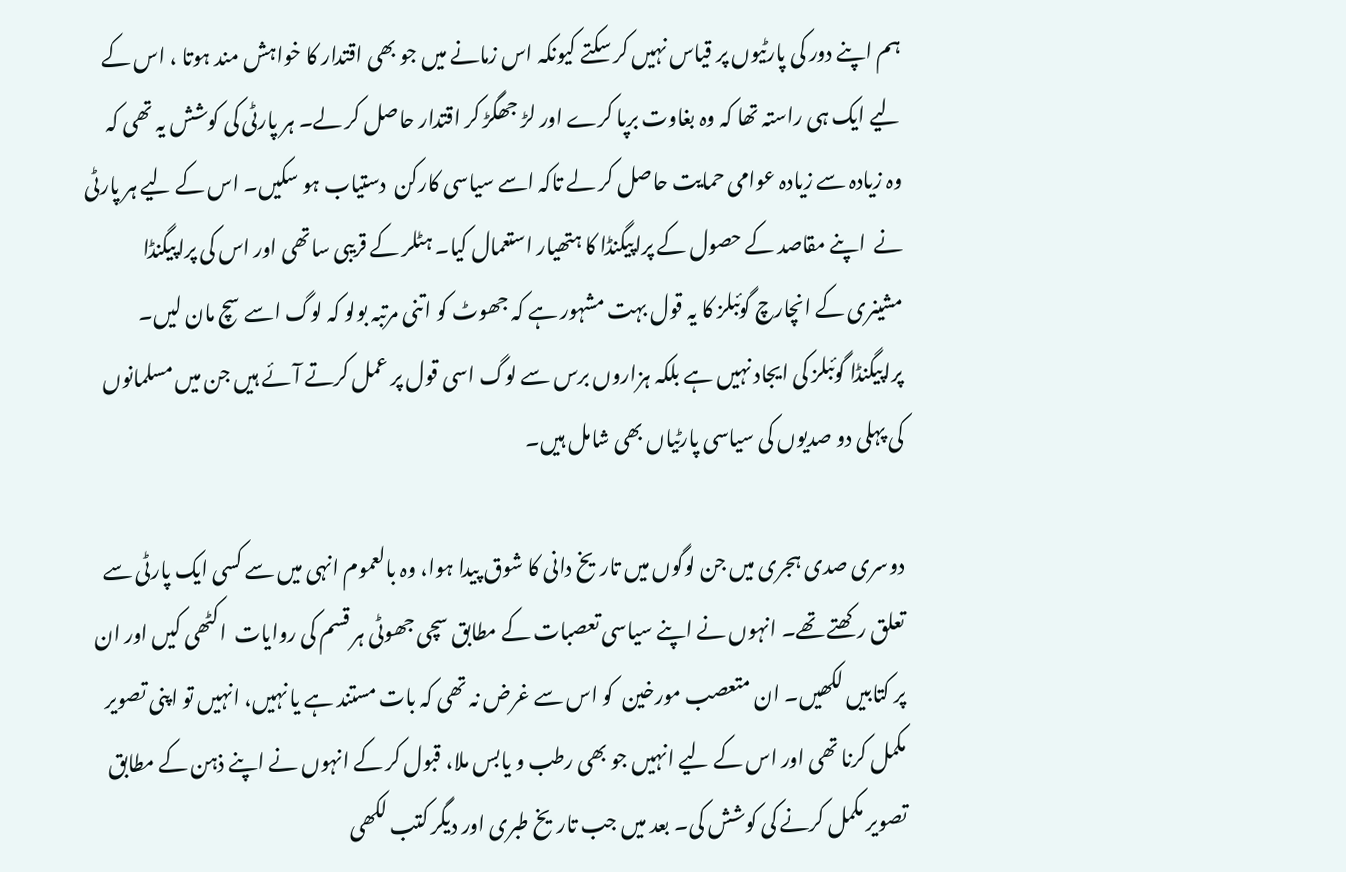ہم اپنے دور کی پارٹیوں پر قیاس نہیں کر سکتے کیونکہ اس زمانے میں جو بھی اقتدار کا خواہش مند ہوتا ، اس کے لیے ایک ہی راستہ تھا کہ وہ بغاوت برپا کرے اور لڑ جھگڑ کر اقتدار حاصل کر لے۔ ہر پارٹی کی کوشش یہ تھی کہ وہ زیادہ سے زیادہ عوامی حمایت حاصل کر لے تاکہ اسے سیاسی کارکن  دستیاب ہو سکیں۔ اس کے لیے ہر پارٹی نے  اپنے مقاصد کے حصول کے پراپیگنڈا کا ہتھیار استعمال کیا۔ ہٹلر کے قریبی ساتھی اور اس کی پراپیگنڈا مشینری کے انچارچ گوئبلز کا یہ قول بہت مشہور ہے کہ جھوٹ کو اتنی مرتبہ بولو کہ لوگ اسے سچ مان لیں۔  پراپیگنڈا گوئبلز کی ایجاد نہیں ہے بلکہ ہزاروں برس سے لوگ اسی قول پر عمل کرتے آئے ہیں جن میں مسلمانوں کی پہلی دو صدیوں کی سیاسی پارٹیاں بھی شامل ہیں۔

دوسری صدی ہجری میں جن لوگوں میں تاریخ دانی کا شوق پیدا ہوا، وہ بالعموم انہی میں سے کسی ایک پارٹی سے تعلق رکھتے تھے۔ انہوں نے اپنے سیاسی تعصبات کے مطابق سچی جھوٹی ہر قسم کی روایات  اکٹھی کیں اور ان پر کتابیں لکھیں۔ ان متعصب مورخین  کو اس سے غرض نہ تھی کہ بات مستند ہے یا نہیں، انہیں تو اپنی تصویر مکمل کرنا تھی اور اس کے لیے انہیں جو بھی رطب و یابس ملا، قبول کر کے انہوں نے اپنے ذہن کے مطابق تصویر مکمل کرنے کی کوشش کی۔ بعد میں جب تاریخ طبری اور دیگر کتب لکھی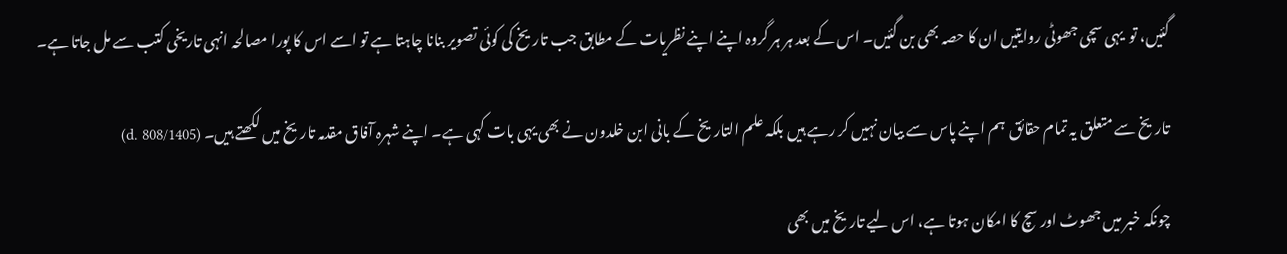گئیں، تو  یہی سچی جھوٹی روایتیں ان کا حصہ بھی بن گئیں۔ اس کے بعد ہر ہر گروہ اپنے اپنے نظریات کے مطابق جب تاریخ کی کوئی تصویر بنانا چاہتا ہے تو اسے اس کا پورا مصالحہ انہی تاریخی کتب سے مل جاتا ہے۔

تاریخ سے متعلق یہ تمام حقائق  ہم اپنے پاس سے بیان نہیں کر رہے ہیں بلکہ علم التاریخ کے بانی ابن خلدون نے بھی یہی بات کہی ہے۔ اپنے شہرہ آفاق مقدمہ تاریخ میں لکھتے ہیں۔ (d. 808/1405)

چونکہ خبر میں جھوٹ اور سچ کا امکان ہوتا ہے، اس لیے تاریخ میں بھی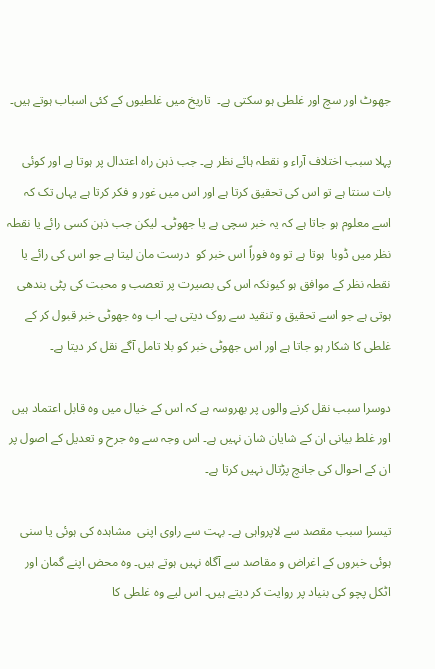جھوٹ اور سچ اور غلطی ہو سکتی ہے۔  تاریخ میں غلطیوں کے کئی اسباب ہوتے ہیں۔

پہلا سبب اختلاف آراء و نقطہ ہائے نظر ہے۔ جب ذہن راہ اعتدال پر ہوتا ہے اور کوئی بات سنتا ہے تو اس کی تحقیق کرتا ہے اور اس میں غور و فکر کرتا ہے یہاں تک کہ اسے معلوم ہو جاتا ہے کہ یہ خبر سچی ہے یا جھوٹی۔ لیکن جب ذہن کسی رائے یا نقطہ نظر میں ڈوبا  ہوتا ہے تو وہ فوراً اس خبر کو  درست مان لیتا ہے جو اس کی رائے یا نقطہ نظر کے موافق ہو کیونکہ اس کی بصیرت پر تعصب و محبت کی پٹی بندھی ہوتی ہے جو اسے تحقیق و تنقید سے روک دیتی ہے۔ اب وہ جھوٹی خبر قبول کر کے غلطی کا شکار ہو جاتا ہے اور اس جھوٹی خبر کو بلا تامل آگے نقل کر دیتا ہے۔

دوسرا سبب نقل کرنے والوں پر بھروسہ ہے کہ اس کے خیال میں وہ قابل اعتماد ہیں اور غلط بیانی ان کے شایان شان نہیں ہے۔ اس وجہ سے وہ جرح و تعدیل کے اصول پر ان کے احوال کی جانچ پڑتال نہیں کرتا ہے۔

تیسرا سبب مقصد سے لاپرواہی ہے۔ بہت سے راوی اپنی  مشاہدہ کی ہوئی یا سنی ہوئی خبروں کے اغراض و مقاصد سے آگاہ نہیں ہوتے ہیں۔ وہ محض اپنے گمان اور اٹکل پچو کی بنیاد پر روایت کر دیتے ہیں۔ اس لیے وہ غلطی کا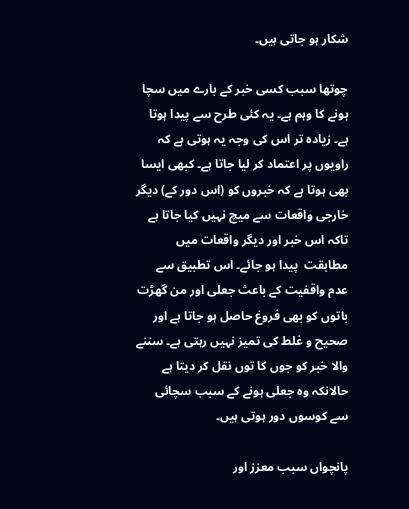شکار ہو جاتی ہیں۔

چوتھا سبب کسی خبر کے بارے میں سچا ہونے کا وہم ہے۔ یہ کئی طرح سے پیدا ہوتا ہے۔ زیادہ تر اس کی وجہ یہ ہوتی ہے کہ راویوں پر اعتماد کر لیا جاتا ہے۔ کبھی ایسا بھی ہوتا ہے کہ خبروں کو (اس دور کے) دیگر خارجی واقعات سے میچ نہیں کیا جاتا ہے تاکہ اس خبر اور دیگر واقعات میں مطابقت  پیدا ہو جائے۔ اس تطبیق سے عدم واقفیت کے باعث جعلی اور من گھڑت باتوں کو بھی فروغ حاصل ہو جاتا ہے اور صحیح و غلط کی تمیز نہیں رہتی ہے۔ سننے والا خبر کو جوں کا توں نقل کر دیتا ہے حالانکہ وہ جعلی ہونے کے سبب سچائی سے کوسوں دور ہوتی ہیں۔

پانچواں سبب معزز اور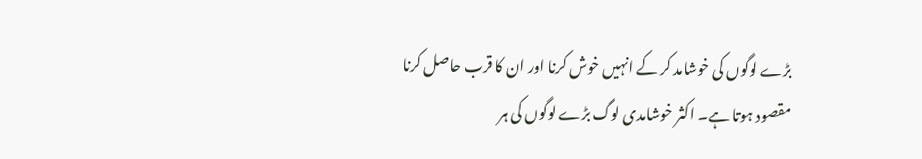بڑے لوگوں کی خوشامد کر کے انہیں خوش کرنا اور ان کا قرب حاصل کرنا مقصود ہوتا ہے۔ اکثر خوشامدی لوگ بڑے لوگوں کی ہر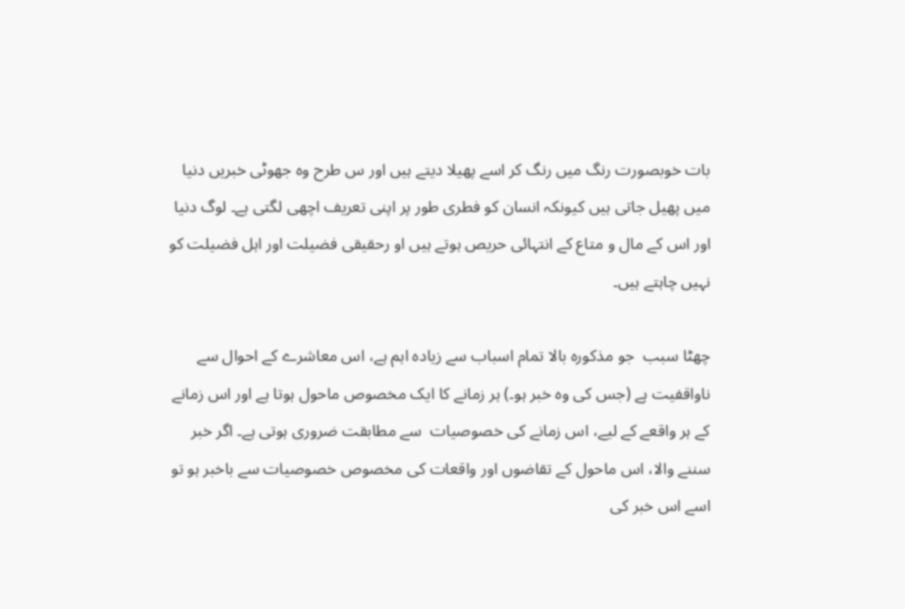بات خوبصورت رنگ میں رنگ کر اسے پھیلا دیتے ہیں اور س طرح وہ جھوٹی خبریں دنیا میں پھیل جاتی ہیں کیونکہ انسان کو فطری طور پر اپنی تعریف اچھی لگتی ہے۔ لوگ دنیا اور اس کے مال و متاع کے انتہائی حریص ہوتے ہیں او رحقیقی فضیلت اور اہل فضیلت کو نہیں چاہتے ہیں۔

چھٹا سبب  جو مذکورہ بالا تمام اسباب سے زیادہ اہم ہے، اس معاشرے کے احوال سے ناواقفیت ہے (جس کی وہ خبر ہو۔) ہر زمانے کا ایک مخصوص ماحول ہوتا ہے اور اس زمانے کے ہر واقعے کے لیے، اس زمانے کی خصوصیات  سے مطابقت ضروری ہوتی ہے۔ اگر خبر سننے والا، اس ماحول کے تقاضوں اور واقعات کی مخصوص خصوصیات سے باخبر ہو تو اسے اس خبر کی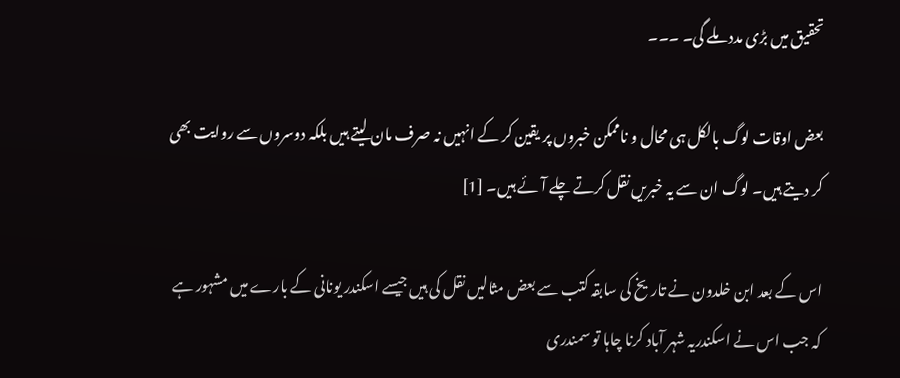تحقیق میں بڑی مدد ملے گی۔ ۔۔۔

بعض اوقات لوگ بالکل ہی محال و ناممکن خبروں پر یقین کر کے انہیں نہ صرف مان لیتے ہیں بلکہ دوسروں سے روایت بھی کر دیتے ہیں۔ لوگ ان سے یہ خبریں نقل کرتے چلے آئے ہیں۔ [1]

اس کے بعد ابن خلدون نے تاریخ کی سابقہ کتب سے بعض مثالیں نقل کی ہیں جیسے اسکندر یونانی کے بارے میں مشہور ہے کہ جب اس نے اسکندریہ شہر آباد کرنا چاہا تو سمندری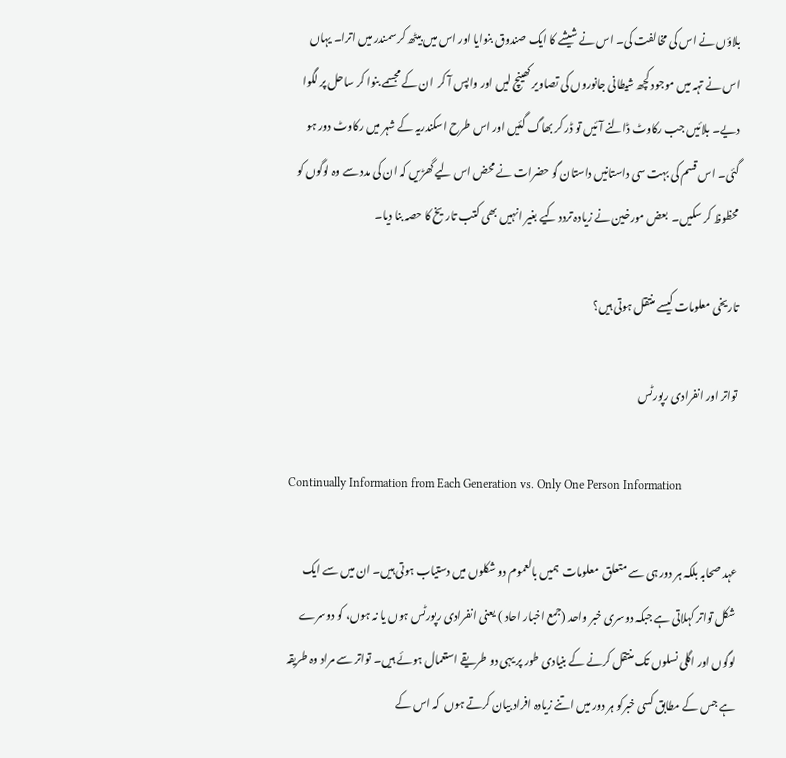بلاؤں نے اس کی مخالفت کی۔ اس نے شیشے کا ایک صندوق بنوایا اور اس میں بیٹھ کر سمندر میں اترا۔ یہاں اس نے تہہ میں موجود کچھ شیطانی جانوروں کی تصاویر کھینچ لیں اور واپس آ کر  ان کے مجسمے بنوا کر ساحل پر لگوا دیے۔ بلائیں جب رکاوٹ ڈالنے آئیں تو ڈر کر بھاگ گئیں اور اس طرح اسکندریہ کے شہر میں رکاوٹ دور ہو گئی۔ اس قسم کی بہت سی داستانیں داستان گو حضرات نے محض اس لیے گھڑیں کہ ان کی مدد سے وہ لوگوں کو محظوظ کر سکیں۔  بعض مورخین نے زیادہ تردد کیے بغیر انہیں بھی کتب تاریخ کا حصہ بنا دیا۔

تاریخی معلومات کیسے منتقل ہوتی ہیں؟

تواتر اور انفرادی رپورٹس

Continually Information from Each Generation vs. Only One Person Information

عہد صحابہ بلکہ ہر دور ہی سے متعلق  معلومات  ہمیں بالعموم دو شکلوں میں دستیاب ہوتی ہیں۔ ان میں سے ایک شکل تواتر کہلاتی ہے جبکہ دوسری خبر واحد (جمع اخبار احاد ) یعنی انفرادی رپورٹس ہوں یا نہ ہوں، کو دوسرے لوگوں اور اگلی نسلوں تک منتقل کرنے کے بنیادی طور پر یہی دو طریقے استعمال ہوئے ہیں۔ تواتر سے مراد وہ طریقہ ہے جس کے مطابق کسی خبرکو ہر دور میں اتنے زیادہ افراد بیان کرتے ہوں  کہ اس کے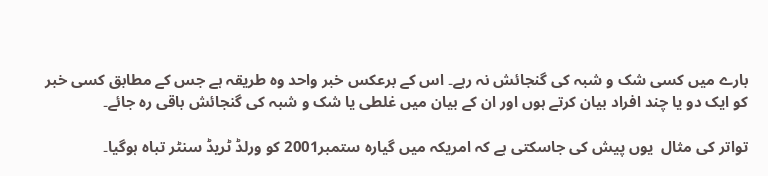بارے میں کسی شک و شبہ کی گنجائش نہ رہے۔ اس کے برعکس خبر واحد وہ طریقہ ہے جس کے مطابق کسی خبر کو ایک دو یا چند افراد بیان کرتے ہوں اور ان کے بیان میں غلطی یا شک و شبہ کی گنجائش باقی رہ جائے۔

تواتر کی مثال  یوں پیش کی جاسکتی ہے کہ امریکہ میں گیارہ ستمبر2001 کو ورلڈ ٹریڈ سنٹر تباہ ہوگیا۔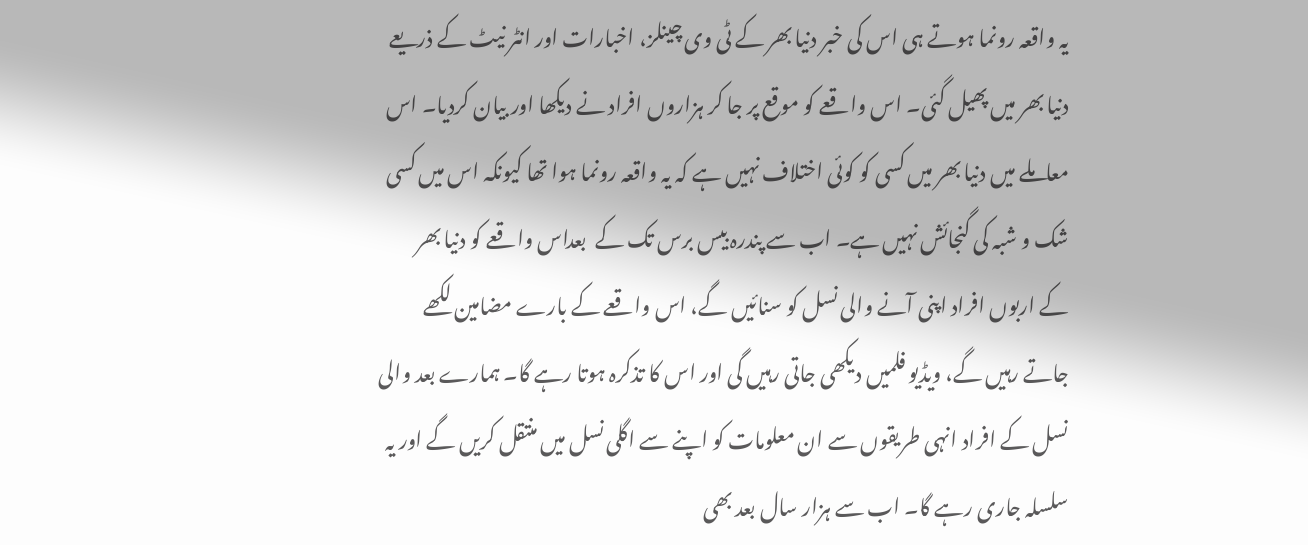یہ واقعہ رونما ہوتے ہی اس کی خبر دنیا بھر کے ٹی وی چینلز، اخبارات اور انٹر نیٹ کے ذریعے دنیا بھر میں پھیل گئی۔ اس واقعے کو موقع پر جا کر ہزاروں افراد نے دیکھا اور بیان کردیا۔ اس معاملے میں دنیا بھر میں کسی کو کوئی اختلاف نہیں ہے کہ یہ واقعہ رونما ہوا تھا کیونکہ اس میں کسی شک و شبہ کی گنجائش نہیں ہے۔ اب سے پندرہ بیس برس تک کے  بعداس واقعے کو دنیا بھر کے اربوں افراد اپنی آنے والی نسل کو سنائیں گے، اس واقعے کے بارے مضامین لکھے جاتے رہیں گے، ویڈیو فلمیں دیکھی جاتی رہیں گی اور اس کا تذکرہ ہوتا رہے گا۔ ہمارے بعد والی نسل کے افراد انہی طریقوں سے ان معلومات کو اپنے سے اگلی نسل میں منتقل کریں گے اور یہ سلسلہ جاری رہے گا۔ اب سے ہزار سال بعد بھی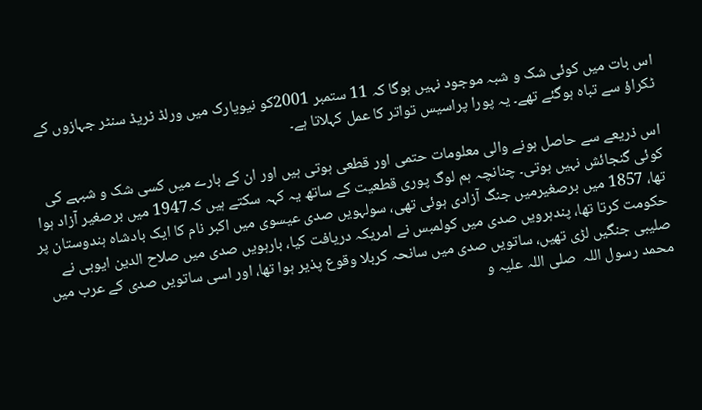اس بات میں کوئی شک و شبہ موجود نہیں ہوگا کہ 11 ستمبر 2001کو نیویارک میں ورلڈ ٹریڈ سنٹر جہازوں کے ٹکراؤ سے تباہ ہوگئے تھے۔ یہ پورا پراسیس تواتر کا عمل کہلاتا ہے۔

اس ذریعے سے حاصل ہونے والی معلومات حتمی اور قطعی ہوتی ہیں اور ان کے بارے میں کسی شک و شبہے کی کوئی گنجائش نہیں ہوتی۔ چنانچہ ہم لوگ پوری قطعیت کے ساتھ یہ کہہ سکتے ہیں کہ1947 میں برصغیر آزاد ہوا تھا، 1857 میں برصغیرمیں جنگ آزادی ہوئی تھی، سولہویں صدی عیسوی میں اکبر نام کا ایک بادشاہ ہندوستان پر حکومت کرتا تھا، پندہرویں صدی میں کولمبس نے امریکہ دریافت کیا، بارہویں صدی میں صلاح الدین ایوبی نے صلیبی جنگیں لڑی تھیں، ساتویں صدی میں سانحہ کربلا وقوع پذیر ہوا تھا، اور اسی ساتویں صدی کے عرب میں محمد رسول اللہ  صلی اللہ علیہ و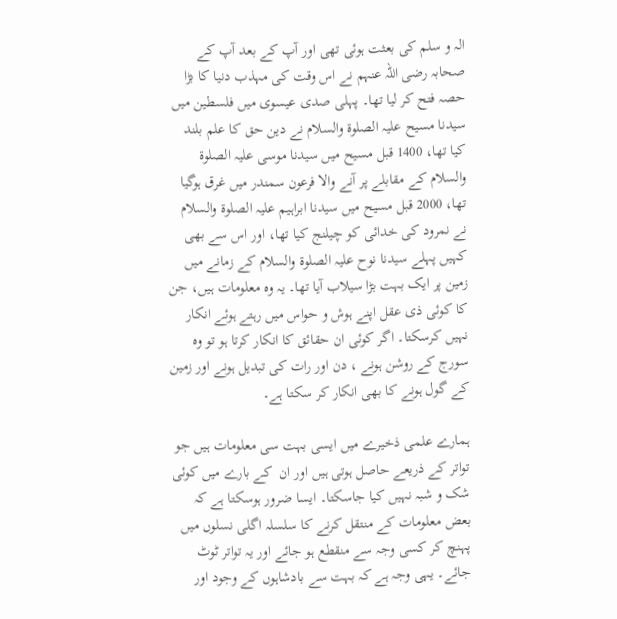الہ و سلم کی بعثت ہوئی تھی اور آپ کے بعد آپ کے صحابہ رضی اللہ عنہم نے اس وقت کی مہذب دنیا کا بڑا حصہ فتح کر لیا تھا۔ پہلی صدی عیسوی میں فلسطین میں سیدنا مسیح علیہ الصلوۃ والسلام نے دین حق کا علم بلند کیا تھا، 1400 قبل مسیح میں سیدنا موسی علیہ الصلوۃ والسلام کے مقابلے پر آنے والا فرعون سمندر میں غرق ہوگیا تھا، 2000 قبل مسیح میں سیدنا ابراہیم علیہ الصلوۃ والسلام نے نمرود کی خدائی کو چیلنج کیا تھا، اور اس سے بھی کہیں پہلے سیدنا نوح علیہ الصلوۃ والسلام کے زمانے میں زمین پر ایک بہت بڑا سیلاب آیا تھا۔ یہ وہ معلومات ہیں، جن کا کوئی ذی عقل اپنے ہوش و حواس میں رہتے ہوئے انکار نہیں کرسکتا۔ اگر کوئی ان حقائق کا انکار کرتا ہو تو وہ سورج کے روشن ہونے ، دن اور رات کی تبدیل ہونے اور زمین کے گول ہونے کا بھی انکار کر سکتا ہے۔

ہمارے علمی ذخیرے میں ایسی بہت سی معلومات ہیں جو تواتر کے ذریعے حاصل ہوتی ہیں اور ان  کے بارے میں کوئی شک و شبہ نہیں کیا جاسکتا۔ ایسا ضرور ہوسکتا ہے کہ بعض معلومات کے منتقل کرنے کا سلسلہ اگلی نسلوں میں پہنچ کر کسی وجہ سے منقطع ہو جائے اور یہ تواتر ٹوٹ جائے۔ یہی وجہ ہے کہ بہت سے بادشاہوں کے وجود اور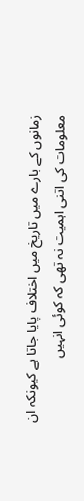زمانوں کے بارے میں تاریخ میں اختلاف پایا جاتا ہے کیونکہ ان معلومات کی اتنی اہمیت نہ تھی کہ کوئی انہیں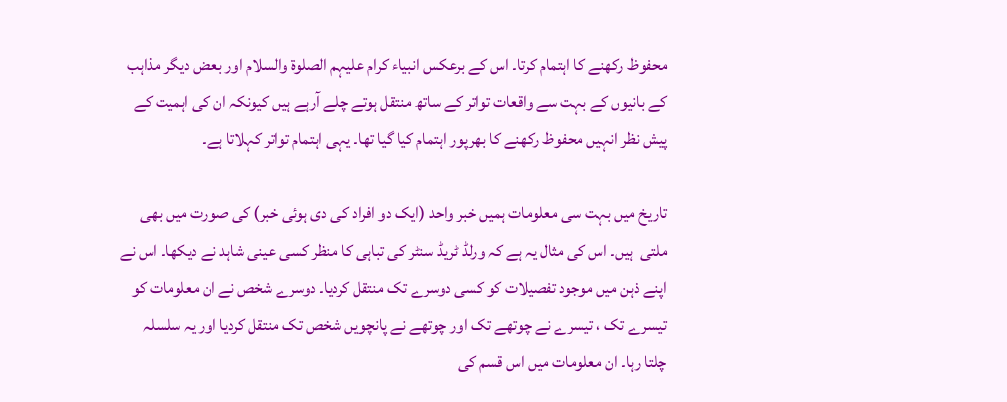محفوظ رکھنے کا اہتمام کرتا۔ اس کے برعکس انبیاء کرام علیہم الصلوۃ والسلام اور بعض دیگر مذاہب کے بانیوں کے بہت سے واقعات تواتر کے ساتھ منتقل ہوتے چلے آرہے ہیں کیونکہ ان کی اہمیت کے پیش نظر انہیں محفوظ رکھنے کا بھرپور اہتمام کیا گیا تھا۔ یہی اہتمام تواتر کہلاتا ہے۔

تاریخ میں بہت سی معلومات ہمیں خبر واحد (ایک دو افراد کی دی ہوئی خبر) کی صورت میں بھی ملتی  ہیں۔ اس کی مثال یہ ہے کہ ورلڈ ٹریڈ سنٹر کی تباہی کا منظر کسی عینی شاہد نے دیکھا۔ اس نے اپنے ذہن میں موجود تفصیلات کو کسی دوسرے تک منتقل کردیا۔ دوسرے شخص نے ان معلومات کو تیسرے تک ، تیسرے نے چوتھے تک اور چوتھے نے پانچویں شخص تک منتقل کردیا اور یہ سلسلہ چلتا رہا۔ ان معلومات میں اس قسم کی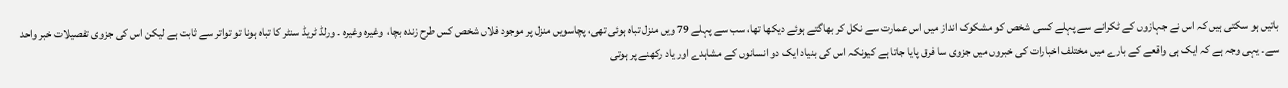باتیں ہو سکتی ہیں کہ اس نے جہازوں کے ٹکرانے سے پہلے کسی شخص کو مشکوک انداز میں اس عمارت سے نکل کر بھاگتے ہوئے دیکھا تھا، سب سے پہلے 79 ویں منزل تباہ ہوئی تھی، پچاسویں منزل پر موجود فلاں شخص کس طرح زندہ بچا،  وغیرہ وغیرہ ۔ ورلڈ ٹریڈ سنٹر کا تباہ ہونا تو تواتر سے ثابت ہے لیکن اس کی جزوی تفصیلات خبر واحد سے۔ یہی وجہ ہے کہ ایک ہی واقعے کے بارے میں مختلف اخبارات کی خبروں میں جزوی سا فرق پایا جاتا ہے کیونکہ اس کی بنیاد ایک دو انسانوں کے مشاہدے اور یاد رکھنے پر ہوتی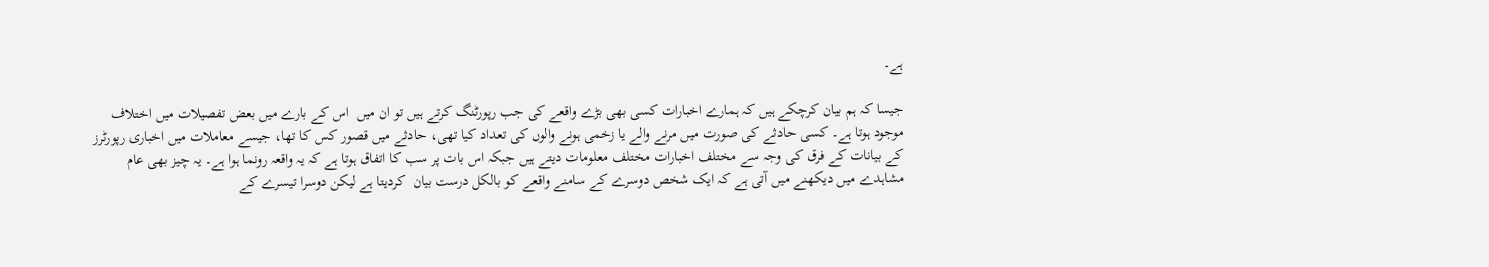ہے۔

جیسا کہ ہم بیان کرچکے ہیں کہ ہمارے اخبارات کسی بھی بڑے واقعے کی جب رپورٹنگ کرتے ہیں تو ان میں  اس کے بارے میں بعض تفصیلات میں اختلاف موجود ہوتا ہے۔ کسی حادثے کی صورت میں مرنے والے یا زخمی ہونے والوں کی تعداد کیا تھی، حادثے میں قصور کس کا تھا، جیسے معاملات میں اخباری رپورٹرز کے بیانات کے فرق کی وجہ سے مختلف اخبارات مختلف معلومات دیتے ہیں جبکہ اس بات پر سب کا اتفاق ہوتا ہے کہ یہ واقعہ رونما ہوا ہے۔ یہ چیز بھی عام مشاہدے میں دیکھنے میں آتی ہے کہ ایک شخص دوسرے کے سامنے واقعے کو بالکل درست بیان  کردیتا ہے لیکن دوسرا تیسرے کے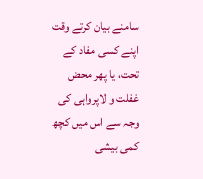سامنے بیان کرتے وقت اپنے کسی مفاد کے تحت، یا پھر محض غفلت و لاپرواہی کی وجہ سے اس میں کچھ کمی بیشی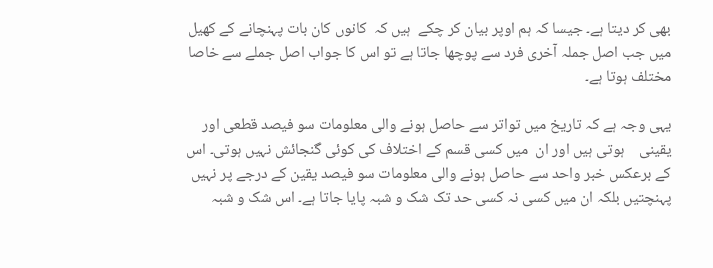بھی کر دیتا ہے۔ جیسا کہ ہم اوپر بیان کر چکے  ہیں کہ  کانوں کان بات پہنچانے کے کھیل میں جب اصل جملہ آخری فرد سے پوچھا جاتا ہے تو اس کا جواب اصل جملے سے خاصا مختلف ہوتا ہے۔

یہی وجہ ہے کہ تاریخ میں تواتر سے حاصل ہونے والی معلومات سو فیصد قطعی اور یقینی    ہوتی ہیں اور ان  میں کسی قسم کے اختلاف کی کوئی گنجائش نہیں ہوتی۔ اس کے برعکس خبر واحد سے حاصل ہونے والی معلومات سو فیصد یقین کے درجے پر نہیں پہنچتیں بلکہ ان میں کسی نہ کسی حد تک شک و شبہ پایا جاتا ہے۔ اس شک و شبہ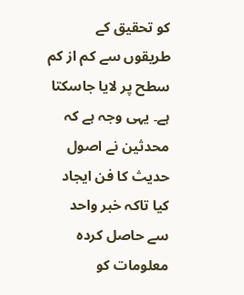کو تحقیق کے طریقوں سے کم از کم سطح پر لایا جاسکتا ہے۔ یہی وجہ ہے کہ محدثین نے اصول حدیث کا فن ایجاد کیا تاکہ خبر واحد سے حاصل کردہ معلومات کو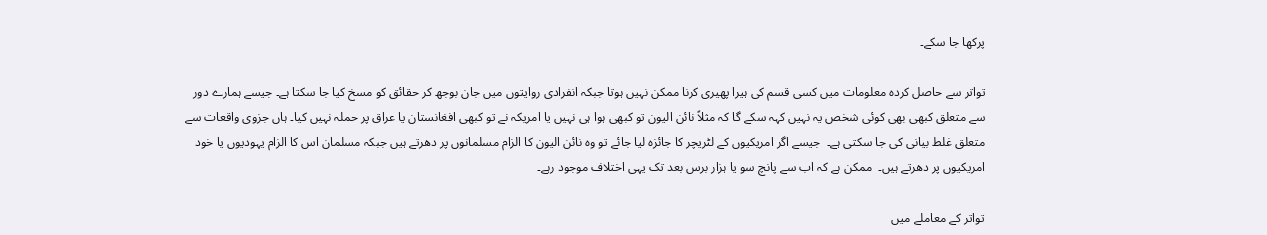پرکھا جا سکے۔

تواتر سے حاصل کردہ معلومات میں کسی قسم کی ہیرا پھیری کرنا ممکن نہیں ہوتا جبکہ انفرادی روایتوں میں جان بوجھ کر حقائق کو مسخ کیا جا سکتا ہے۔ جیسے ہمارے دور سے متعلق کبھی بھی کوئی شخص یہ نہیں کہہ سکے گا کہ مثلاً نائن الیون تو کبھی ہوا ہی نہیں یا امریکہ نے تو کبھی افغانستان یا عراق پر حملہ نہیں کیا۔ ہاں جزوی واقعات سے متعلق غلط بیانی کی جا سکتی ہے۔  جیسے اگر امریکیوں کے لٹریچر کا جائزہ لیا جائے تو وہ نائن الیون کا الزام مسلمانوں پر دھرتے ہیں جبکہ مسلمان اس کا الزام یہودیوں یا خود امریکیوں پر دھرتے ہیں۔  ممکن ہے کہ اب سے پانچ سو یا ہزار برس بعد تک یہی اختلاف موجود رہے۔

تواتر کے معاملے میں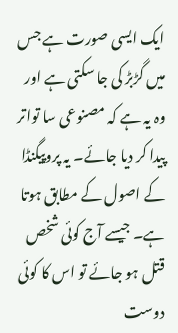ایک ایسی صورت ہے جس میں گڑبڑ کی جا سکتی ہے اور وہ یہ ہے کہ مصنوعی سا تواتر پیدا کر دیا جائے۔ یہ پروپیگنڈا کے اصول کے مطابق ہوتا ہے۔ جیسے آج کوئی شخص قتل ہو جائے تو اس کا کوئی دوست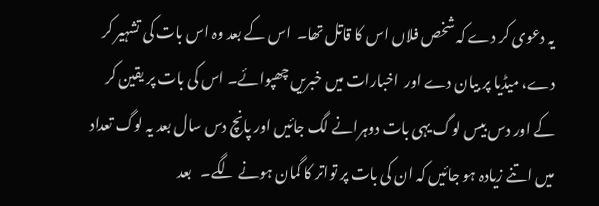یہ دعوی کر دے کہ شخص فلاں اس کا قاتل تھا۔  اس کے بعد وہ اس بات کی تشہیر کر دے، میڈیا پر بیان دے اور  اخبارات میں خبریں چھپوائے۔ اس کی بات پر یقین کر کے اور دس بیس لوگ یہی بات دوہرانے لگ جائیں اور پانچ دس سال بعد یہ لوگ تعداد میں اتنے زیادہ ہو جائیں کہ ان کی بات پر تواتر کا گمان ہونے لگے۔   بعد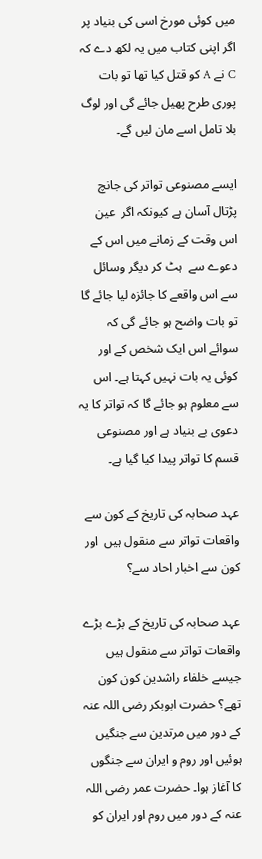میں کوئی مورخ اسی کی بنیاد پر اگر اپنی کتاب میں یہ لکھ دے کہ C نے A کو قتل کیا تھا تو بات پوری طرح پھیل جائے گی اور لوگ بلا تامل اسے مان لیں گے۔

ایسے مصنوعی تواتر کی جانچ پڑتال آسان ہے کیونکہ اگر  عین اس وقت کے زمانے میں اس کے دعوے سے  ہٹ کر دیگر وسائل سے اس واقعے کا جائزہ لیا جائے گا  تو بات واضح ہو جائے گی کہ سوائے اس ایک شخص کے اور کوئی یہ بات نہیں کہتا ہے۔ اس سے معلوم ہو جائے گا کہ تواتر کا یہ دعوی بے بنیاد ہے اور مصنوعی قسم کا تواتر پیدا کیا گیا ہے۔

عہد صحابہ کی تاریخ کے کون سے واقعات تواتر سے منقول ہیں  اور کون سے اخبار احاد سے؟

عہد صحابہ کی تاریخ کے بڑے بڑے واقعات تواتر سے منقول ہیں  جیسے خلفاء راشدین کون کون تھے؟ حضرت ابوبکر رضی اللہ عنہ کے دور میں مرتدین سے جنگیں ہوئیں اور روم و ایران سے جنگوں کا آغاز ہوا۔ حضرت عمر رضی اللہ عنہ کے دور میں روم اور ایران کو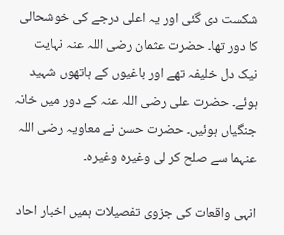شکست دی گئی اور یہ اعلی درجے کی خوشحالی کا دور تھا۔ حضرت عثمان رضی اللہ عنہ نہایت نیک دل خلیفہ تھے اور باغیوں کے ہاتھوں شہید ہوئے۔ حضرت علی رضی اللہ عنہ کے دور میں خانہ جنگیاں ہوئیں۔ حضرت حسن نے معاویہ رضی اللہ عنہما سے صلح کر لی وغیرہ وغیرہ۔

انہی واقعات کی جزوی تفصیلات ہمیں اخبار احاد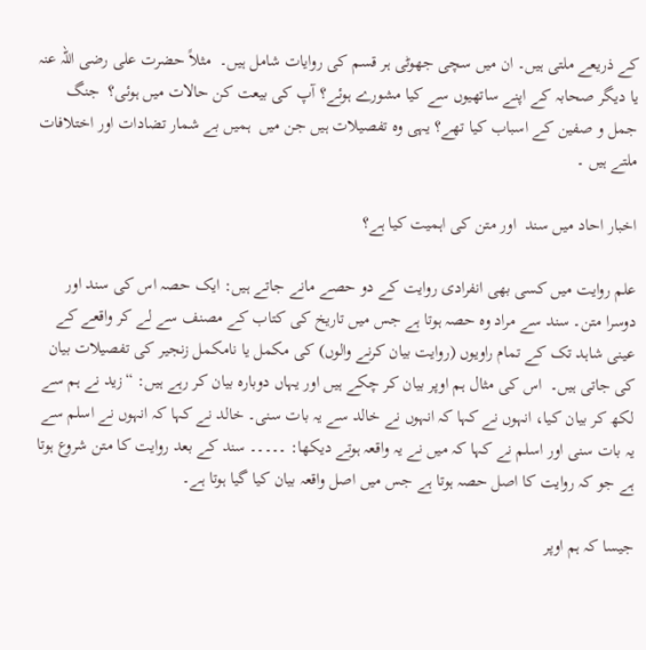کے ذریعے ملتی ہیں۔ ان میں سچی جھوٹی ہر قسم کی روایات شامل ہیں۔  مثلاً حضرت علی رضی اللہ عنہ یا دیگر صحابہ کے اپنے ساتھیوں سے کیا مشورے ہوئے؟ آپ کی بیعت کن حالات میں ہوئی؟  جنگ جمل و صفین کے اسباب کیا تھے؟ یہی وہ تفصیلات ہیں جن میں  ہمیں بے شمار تضادات اور اختلافات ملتے ہیں ۔

اخبار احاد میں سند  اور متن کی اہمیت کیا ہے؟

علم روایت میں کسی بھی انفرادی روایت کے دو حصے مانے جاتے ہیں: ایک حصہ اس کی سند اور دوسرا متن۔ سند سے مراد وہ حصہ ہوتا ہے جس میں تاریخ کی کتاب کے مصنف سے لے کر واقعے کے عینی شاہد تک کے تمام راویوں (روایت بیان کرنے والوں) کی مکمل یا نامکمل زنجیر کی تفصیلات بیان کی جاتی ہیں۔  اس کی مثال ہم اوپر بیان کر چکے ہیں اور یہاں دوبارہ بیان کر رہے ہیں: “زید نے ہم سے لکھ کر بیان کیا، انہوں نے کہا کہ انہوں نے خالد سے یہ بات سنی۔ خالد نے کہا کہ انہوں نے اسلم سے یہ بات سنی اور اسلم نے کہا کہ میں نے یہ واقعہ ہوتے دیکھا: ۔۔۔۔۔ سند کے بعد روایت کا متن شروع ہوتا ہے جو کہ روایت کا اصل حصہ ہوتا ہے جس میں اصل واقعہ بیان کیا گیا ہوتا ہے۔

جیسا کہ ہم اوپر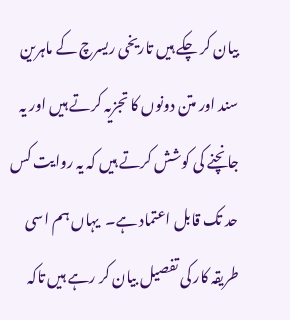بیان کر چکے ہیں تاریخی ریسرچ کے ماہرین سند اور متن دونوں کا تجزیہ کرتے ہیں اور یہ جانچنے کی کوشش کرتے ہیں کہ یہ روایت کس حد تک قابل اعتماد ہے۔  یہاں ہم اسی طریقہ کار کی تفصیل بیان کر رہے ہیں تاکہ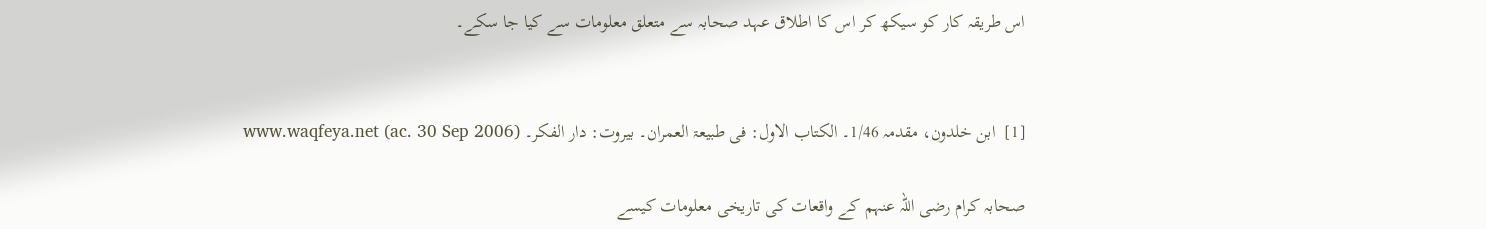اس طریقہ کار کو سیکھ کر اس کا اطلاق عہد صحابہ سے متعلق معلومات سے کیا جا سکے۔


[1]  ابن خلدون، مقدمہ 1/46۔ الکتاب الاول: فی طبیعۃ العمران۔ بیروت: دار الفکر۔ www.waqfeya.net (ac. 30 Sep 2006)

صحابہ کرام رضی اللہ عنہم کے واقعات کی تاریخی معلومات کیسے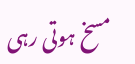مسخ ہوتی رہی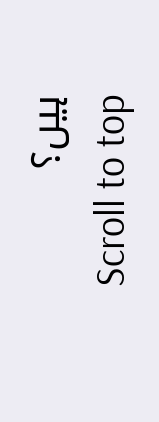ہیں؟
Scroll to top